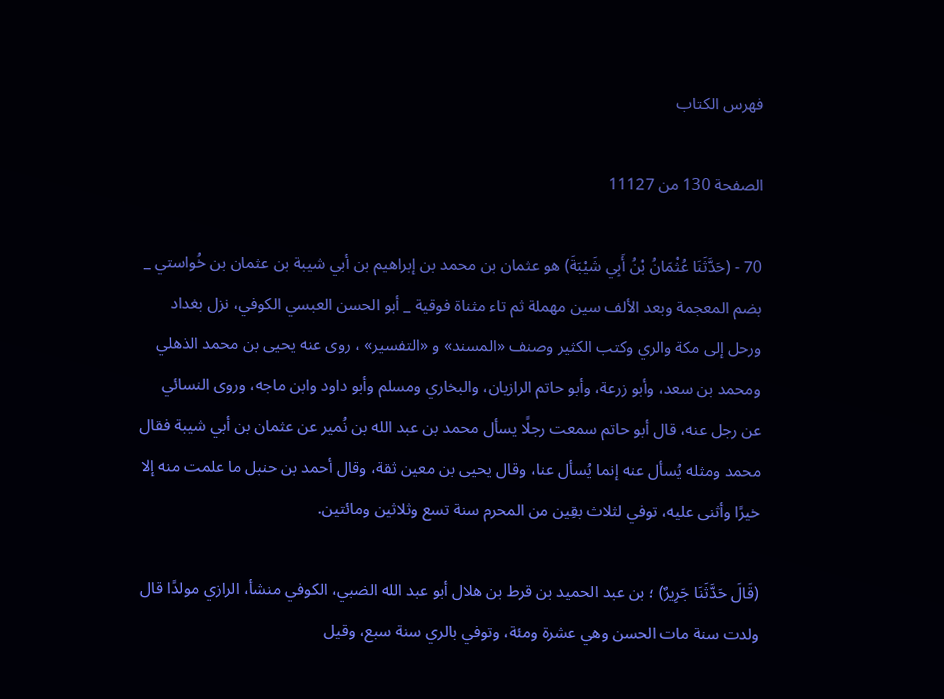فهرس الكتاب

الصفحة 130 من 11127

70 - (حَدَّثَنَا عُثْمَانُ بْنُ أَبِي شَيْبَةَ) هو عثمان بن محمد بن إبراهيم بن أبي شيبة بن عثمان بن خُواستي _ بضم المعجمة وبعد الألف سين مهملة ثم تاء مثناة فوقية _ أبو الحسن العبسي الكوفي، نزل بغداد ورحل إلى مكة والري وكتب الكثير وصنف «المسند» و «التفسير» ، روى عنه يحيى بن محمد الذهلي ومحمد بن سعد، وأبو زرعة، وأبو حاتم الرازيان، والبخاري ومسلم وأبو داود وابن ماجه، وروى النسائي عن رجل عنه، قال أبو حاتم سمعت رجلًا يسأل محمد بن عبد الله بن نُمير عن عثمان بن أبي شيبة فقال محمد ومثله يُسأل عنه إنما يُسأل عنا، وقال يحيى بن معين ثقة، وقال أحمد بن حنبل ما علمت منه إلا خيرًا وأثنى عليه، توفي لثلاث بقِين من المحرم سنة تسع وثلاثين ومائتين.

(قَالَ حَدَّثَنَا جَرِيرٌ) ؛ بن عبد الحميد بن قرط بن هلال أبو عبد الله الضبي، الكوفي منشأ، الرازي مولدًا قال ولدت سنة مات الحسن وهي عشرة ومئة، وتوفي بالري سنة سبع، وقيل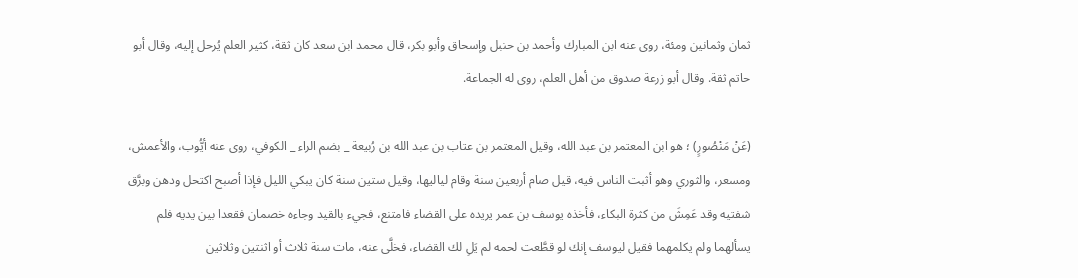ثمان وثمانين ومئة، روى عنه ابن المبارك وأحمد بن حنبل وإسحاق وأبو بكر، قال محمد ابن سعد كان ثقة، كثير العلم يُرحل إليه، وقال أبو حاتم ثقة. وقال أبو زرعة صدوق من أهل العلم، روى له الجماعة.

(عَنْ مَنْصُورٍ) ؛ هو ابن المعتمر بن عبد الله، وقيل المعتمر بن عتاب بن عبد الله بن رُبيعة _ بضم الراء _ الكوفي، روى عنه أيُّوب، والأعمش، ومسعر، والثوري وهو أثبت الناس فيه، قيل صام أربعين سنة وقام لياليها، وقيل ستين سنة كان يبكي الليل فإذا أصبح اكتحل ودهن وبرَّق شفتيه وقد عَمِشَ من كثرة البكاء، فأخذه يوسف بن عمر يريده على القضاء فامتنع، فجيء بالقيد وجاءه خصمان فقعدا بين يديه فلم يسألهما ولم يكلمهما فقيل ليوسف إنك لو قطَّعت لحمه لم يَلِ لك القضاء، فخلَّى عنه، مات سنة ثلاث أو اثنتين وثلاثين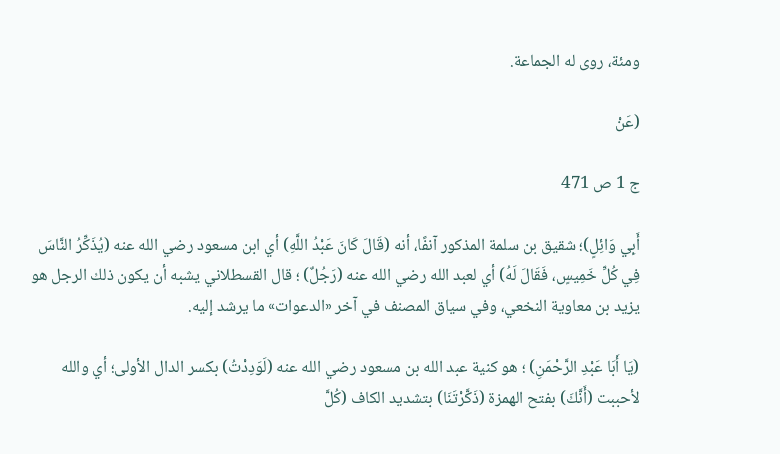ومئة، روى له الجماعة.

(عَنْ

ج 1 ص 471

أَبِي وَائِلٍ)؛ شقيق بن سلمة المذكور آنفًا، أنه (قَالَ كَانَ عَبْدُ اللَّهِ) أي ابن مسعود رضي الله عنه (يُذَكِّرُ النَّاسَ فِي كُلِّ خَمِيسٍ، فَقَالَ لَهُ) أي لعبد الله رضي الله عنه (رَجُلٌ) ؛ قال القسطلاني يشبه أن يكون ذلك الرجل هو يزيد بن معاوية النخعي، وفي سياق المصنف في آخر «الدعوات» ما يرشد إليه.

(يَا أَبَا عَبْدِ الرَّحْمَنِ) ؛ هو كنية عبد الله بن مسعود رضي الله عنه (لَوَدِدْتُ) بكسر الدال الأولى؛ أي والله لأحببت (أَنَّكَ) بفتح الهمزة (ذَكَّرْتَنَا) بتشديد الكاف (كُلَّ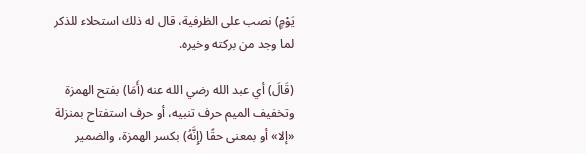يَوْمٍ) نصب على الظرفية، قال له ذلك استحلاء للذكر لما وجد من بركته وخيره.

(قَالَ) أي عبد الله رضي الله عنه (أَمَا) بفتح الهمزة وتخفيف الميم حرف تنبيه، أو حرف استفتاح بمنزلة «إلا» أو بمعنى حقًا (إِنَّهُ) بكسر الهمزة، والضمير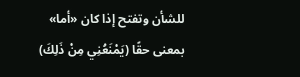للشأن وتفتح إذا كان «أما» بمعنى حقًا (يَمْنَعُنِي مِنْ ذَلِكَ)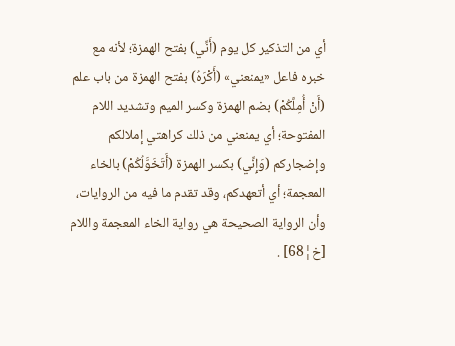أي من التذكير كل يوم (أَنِّي) بفتح الهمزة؛ لأنه مع خبره فاعل «يمنعني» (أَكْرَهُ) بفتح الهمزة من باب علم (أَنْ أُمِلَّكُمْ) بضم الهمزة وكسر الميم وتشديد اللام المفتوحة؛ أي يمنعني من ذلك كراهتي إملالكم وإضجاركم (وَإِنِّي) بكسر الهمزة (أَتَخَوَّلُكُمْ) بالخاء المعجمة؛ أي أتعهدكم، وقد تقدم ما فيه من الروايات، وأن الرواية الصحيحة هي رواية الخاء المعجمة واللام [خ¦68] .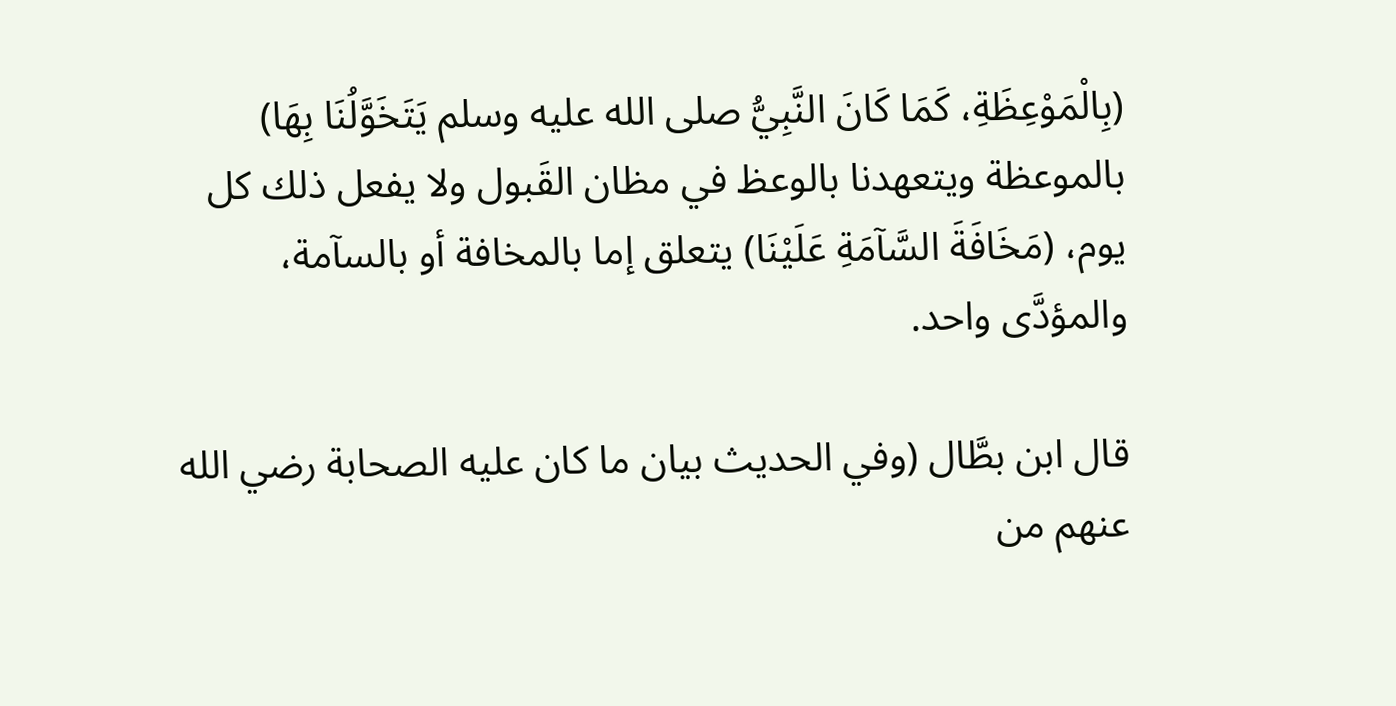(بِالْمَوْعِظَةِ، كَمَا كَانَ النَّبِيُّ صلى الله عليه وسلم يَتَخَوَّلُنَا بِهَا) بالموعظة ويتعهدنا بالوعظ في مظان القَبول ولا يفعل ذلك كل يوم، (مَخَافَةَ السَّآمَةِ عَلَيْنَا) يتعلق إما بالمخافة أو بالسآمة، والمؤدَّى واحد.

قال ابن بطَّال (وفي الحديث بيان ما كان عليه الصحابة رضي الله عنهم من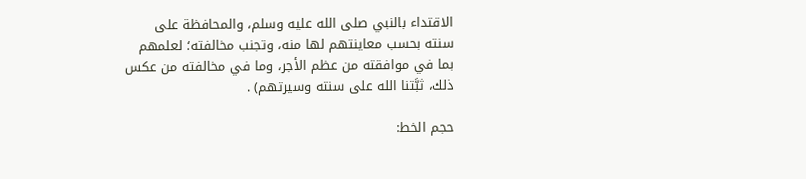الاقتداء بالنبي صلى الله عليه وسلم، والمحافظة على سنته بحسب معاينتهم لها منه، وتجنب مخالفته؛ لعلمهم بما في موافقته من عظم الأجر، وما في مخالفته من عكس ذلك، ثبَّتنا الله على سنته وسيرتهم) .

حجم الخط: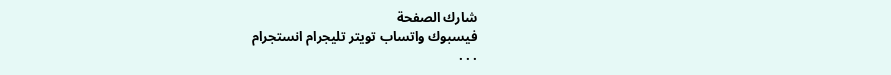شارك الصفحة
فيسبوك واتساب تويتر تليجرام انستجرام
. . .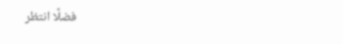فضلًا انتظر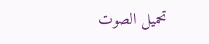تحميل الصوت